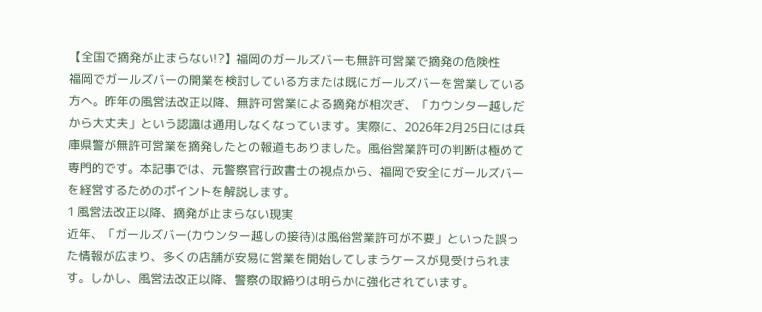【全国で摘発が止まらない!?】福岡のガールズバーも無許可営業で摘発の危険性
福岡でガールズバーの開業を検討している方または既にガールズバーを営業している方へ。昨年の風営法改正以降、無許可営業による摘発が相次ぎ、「カウンター越しだから大丈夫」という認識は通用しなくなっています。実際に、2026年2月25日には兵庫県警が無許可営業を摘発したとの報道もありました。風俗営業許可の判断は極めて専門的です。本記事では、元警察官行政書士の視点から、福岡で安全にガールズバーを経営するためのポイントを解説します。
1 風営法改正以降、摘発が止まらない現実
近年、「ガールズバー(カウンター越しの接待)は風俗営業許可が不要」といった誤った情報が広まり、多くの店舗が安易に営業を開始してしまうケースが見受けられます。しかし、風営法改正以降、警察の取締りは明らかに強化されています。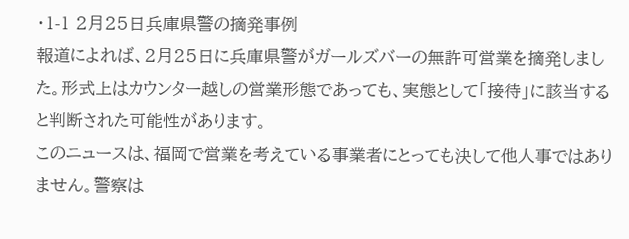・1-1 2月25日兵庫県警の摘発事例
報道によれば、2月25日に兵庫県警がガールズバーの無許可営業を摘発しました。形式上はカウンター越しの営業形態であっても、実態として「接待」に該当すると判断された可能性があります。
このニュースは、福岡で営業を考えている事業者にとっても決して他人事ではありません。警察は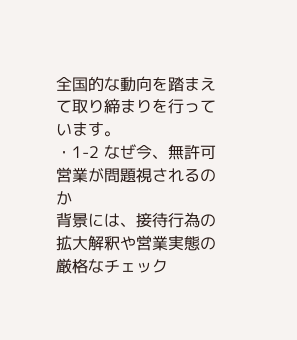全国的な動向を踏まえて取り締まりを行っています。
・1-2 なぜ今、無許可営業が問題視されるのか
背景には、接待行為の拡大解釈や営業実態の厳格なチェック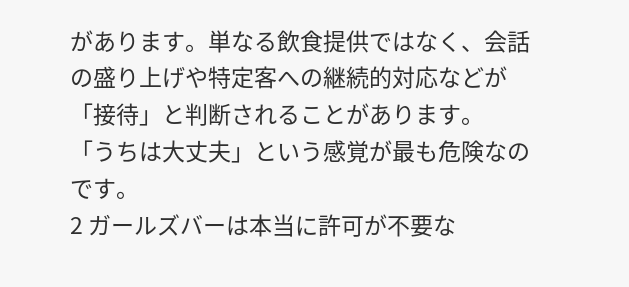があります。単なる飲食提供ではなく、会話の盛り上げや特定客への継続的対応などが「接待」と判断されることがあります。
「うちは大丈夫」という感覚が最も危険なのです。
2 ガールズバーは本当に許可が不要な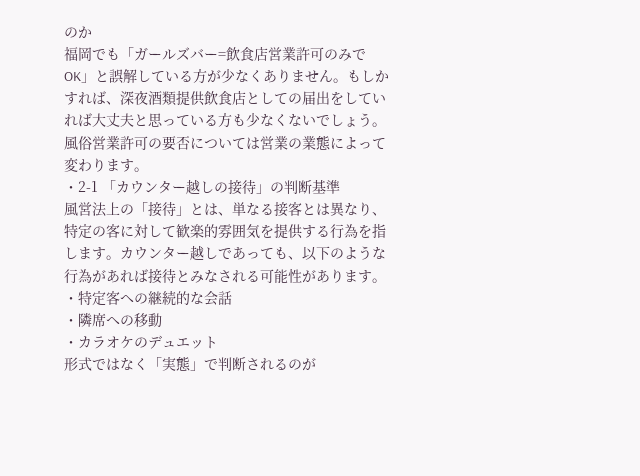のか
福岡でも「ガールズバー=飲食店営業許可のみでOK」と誤解している方が少なくありません。もしかすれば、深夜酒類提供飲食店としての届出をしていれば大丈夫と思っている方も少なくないでしょう。風俗営業許可の要否については営業の業態によって変わります。
・2-1 「カウンター越しの接待」の判断基準
風営法上の「接待」とは、単なる接客とは異なり、特定の客に対して歓楽的雰囲気を提供する行為を指します。カウンター越しであっても、以下のような行為があれば接待とみなされる可能性があります。
・特定客への継続的な会話
・隣席への移動
・カラオケのデュエット
形式ではなく「実態」で判断されるのが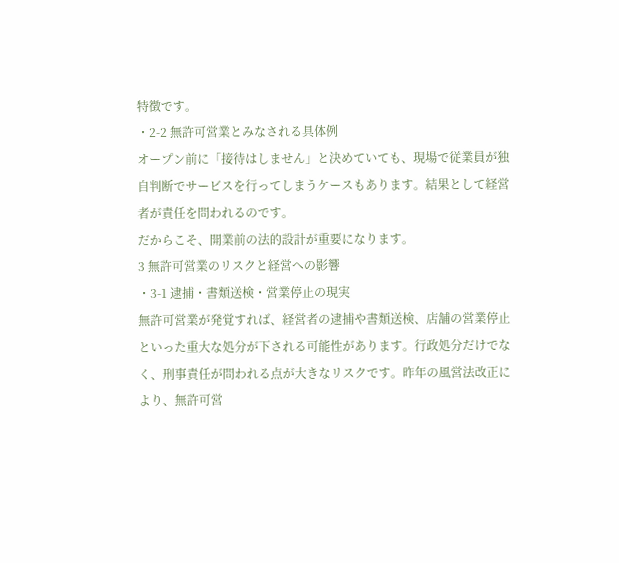特徴です。
・2-2 無許可営業とみなされる具体例
オープン前に「接待はしません」と決めていても、現場で従業員が独自判断でサービスを行ってしまうケースもあります。結果として経営者が責任を問われるのです。
だからこそ、開業前の法的設計が重要になります。
3 無許可営業のリスクと経営への影響
・3-1 逮捕・書類送検・営業停止の現実
無許可営業が発覚すれば、経営者の逮捕や書類送検、店舗の営業停止といった重大な処分が下される可能性があります。行政処分だけでなく、刑事責任が問われる点が大きなリスクです。昨年の風営法改正により、無許可営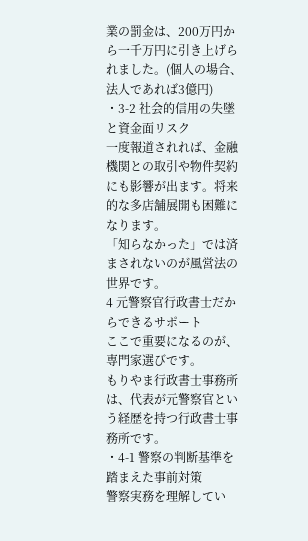業の罰金は、200万円から一千万円に引き上げられました。(個人の場合、法人であれば3億円)
・3-2 社会的信用の失墜と資金面リスク
一度報道されれば、金融機関との取引や物件契約にも影響が出ます。将来的な多店舗展開も困難になります。
「知らなかった」では済まされないのが風営法の世界です。
4 元警察官行政書士だからできるサポート
ここで重要になるのが、専門家選びです。
もりやま行政書士事務所は、代表が元警察官という経歴を持つ行政書士事務所です。
・4-1 警察の判断基準を踏まえた事前対策
警察実務を理解してい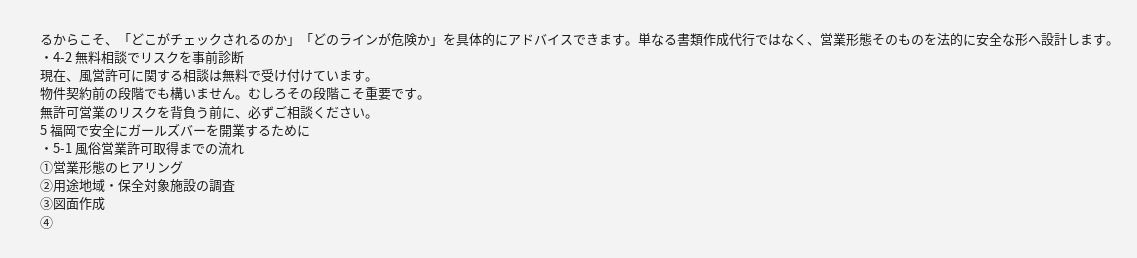るからこそ、「どこがチェックされるのか」「どのラインが危険か」を具体的にアドバイスできます。単なる書類作成代行ではなく、営業形態そのものを法的に安全な形へ設計します。
・4-2 無料相談でリスクを事前診断
現在、風営許可に関する相談は無料で受け付けています。
物件契約前の段階でも構いません。むしろその段階こそ重要です。
無許可営業のリスクを背負う前に、必ずご相談ください。
5 福岡で安全にガールズバーを開業するために
・5-1 風俗営業許可取得までの流れ
①営業形態のヒアリング
②用途地域・保全対象施設の調査
③図面作成
④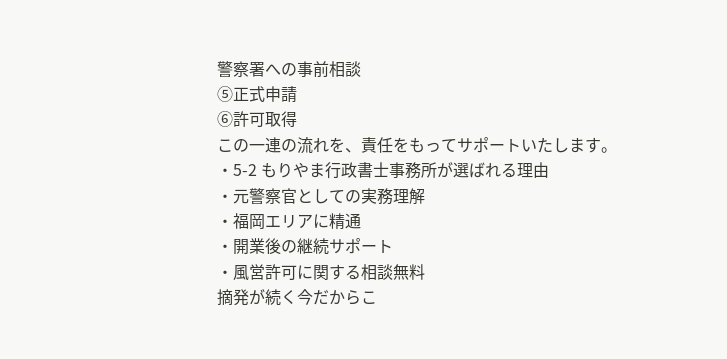警察署への事前相談
⑤正式申請
⑥許可取得
この一連の流れを、責任をもってサポートいたします。
・5-2 もりやま行政書士事務所が選ばれる理由
・元警察官としての実務理解
・福岡エリアに精通
・開業後の継続サポート
・風営許可に関する相談無料
摘発が続く今だからこ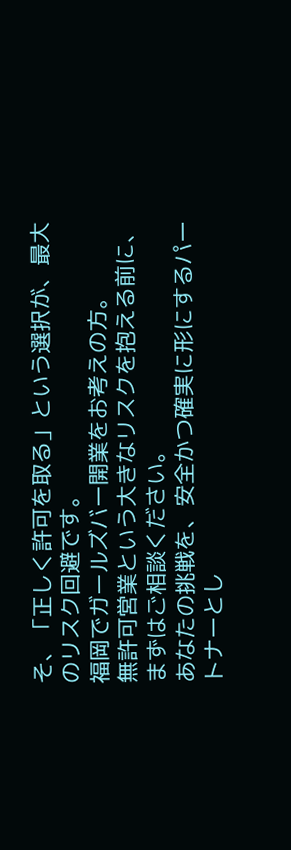そ、「正しく許可を取る」という選択が、最大のリスク回避です。
福岡でガールズバー開業をお考えの方。
無許可営業という大きなリスクを抱える前に、まずはご相談ください。
あなたの挑戦を、安全かつ確実に形にするパートナーとし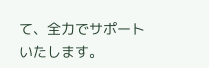て、全力でサポートいたします。